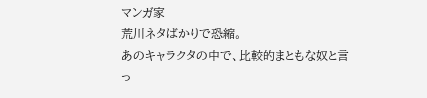マンガ家
荒川ネタばかりで恐縮。
あのキャラクタの中で、比較的まともな奴と言っ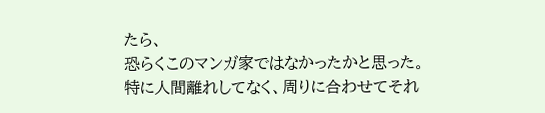たら、
恐らくこのマンガ家ではなかったかと思った。
特に人間離れしてなく、周りに合わせてそれ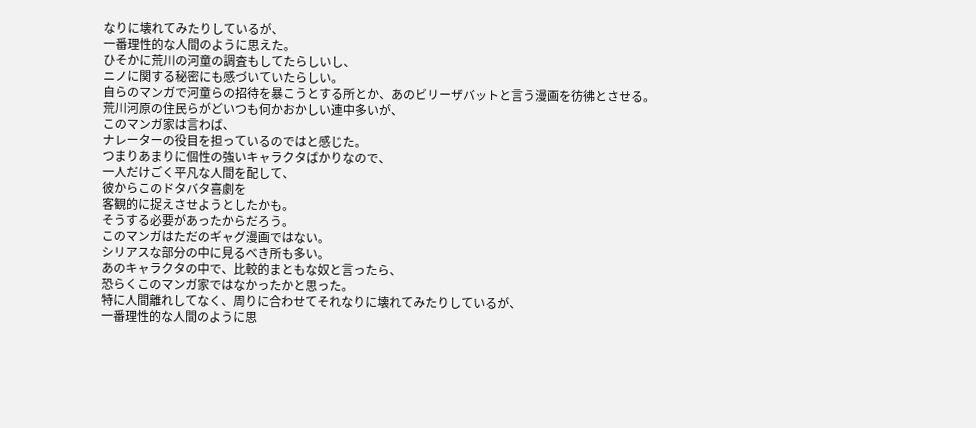なりに壊れてみたりしているが、
一番理性的な人間のように思えた。
ひそかに荒川の河童の調査もしてたらしいし、
ニノに関する秘密にも感づいていたらしい。
自らのマンガで河童らの招待を暴こうとする所とか、あのビリーザバットと言う漫画を彷彿とさせる。
荒川河原の住民らがどいつも何かおかしい連中多いが、
このマンガ家は言わば、
ナレーターの役目を担っているのではと感じた。
つまりあまりに個性の強いキャラクタばかりなので、
一人だけごく平凡な人間を配して、
彼からこのドタバタ喜劇を
客観的に捉えさせようとしたかも。
そうする必要があったからだろう。
このマンガはただのギャグ漫画ではない。
シリアスな部分の中に見るべき所も多い。
あのキャラクタの中で、比較的まともな奴と言ったら、
恐らくこのマンガ家ではなかったかと思った。
特に人間離れしてなく、周りに合わせてそれなりに壊れてみたりしているが、
一番理性的な人間のように思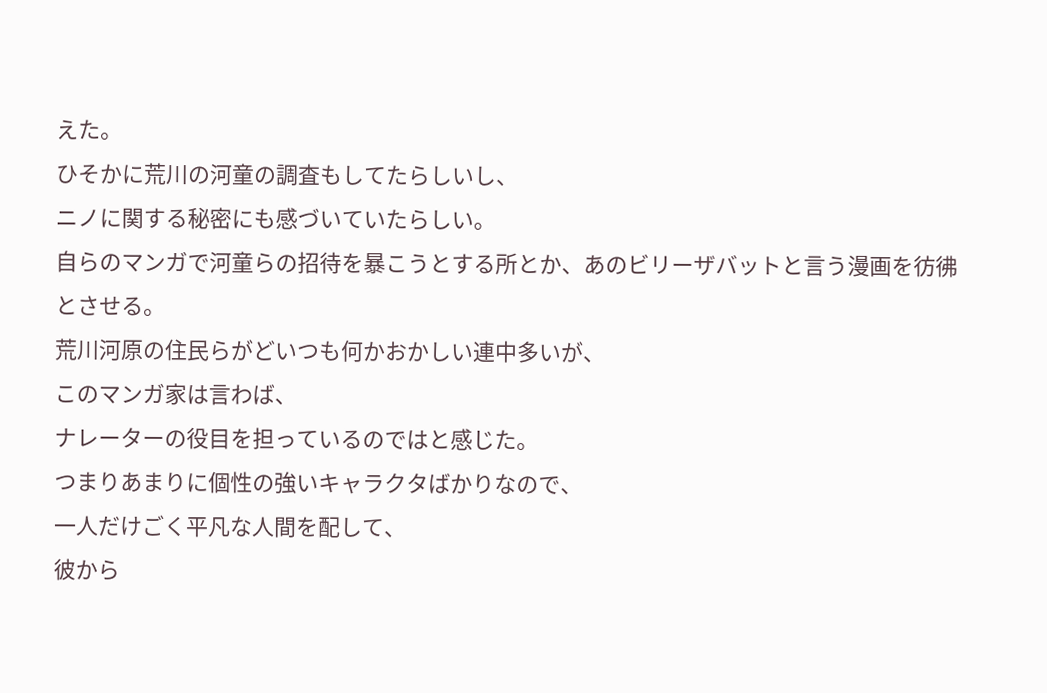えた。
ひそかに荒川の河童の調査もしてたらしいし、
ニノに関する秘密にも感づいていたらしい。
自らのマンガで河童らの招待を暴こうとする所とか、あのビリーザバットと言う漫画を彷彿とさせる。
荒川河原の住民らがどいつも何かおかしい連中多いが、
このマンガ家は言わば、
ナレーターの役目を担っているのではと感じた。
つまりあまりに個性の強いキャラクタばかりなので、
一人だけごく平凡な人間を配して、
彼から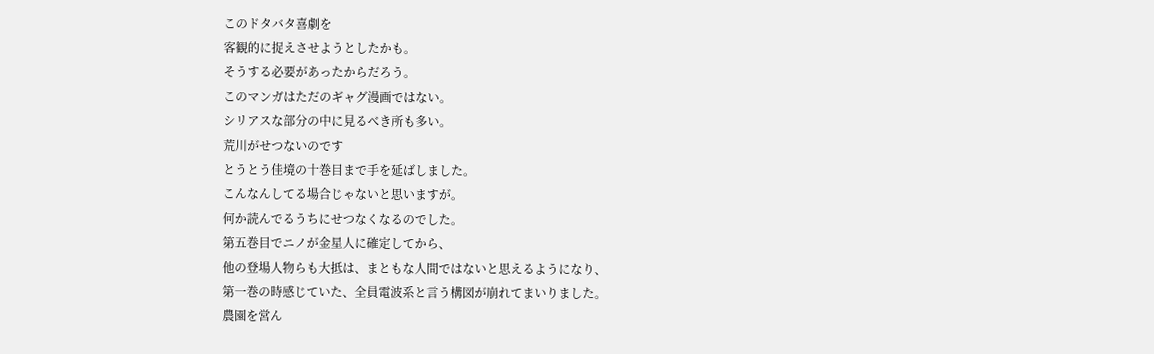このドタバタ喜劇を
客観的に捉えさせようとしたかも。
そうする必要があったからだろう。
このマンガはただのギャグ漫画ではない。
シリアスな部分の中に見るべき所も多い。
荒川がせつないのです
とうとう佳境の十巻目まで手を延ばしました。
こんなんしてる場合じゃないと思いますが。
何か読んでるうちにせつなくなるのでした。
第五巻目でニノが金星人に確定してから、
他の登場人物らも大抵は、まともな人間ではないと思えるようになり、
第一巻の時感じていた、全員電波系と言う構図が崩れてまいりました。
農園を営ん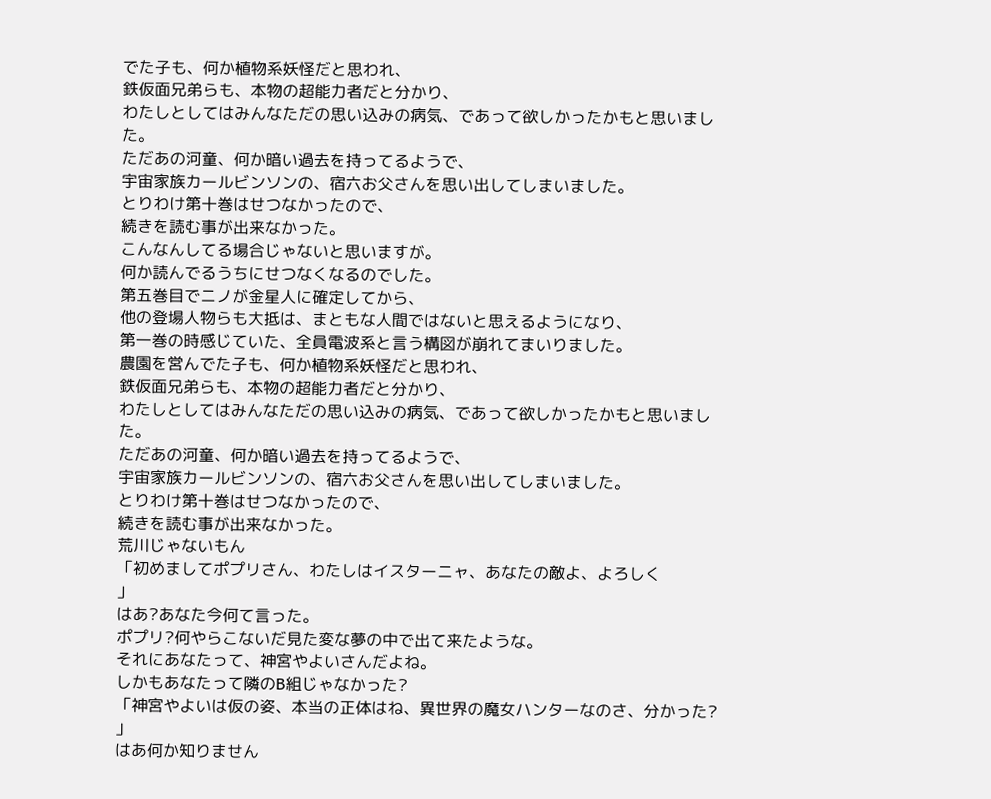でた子も、何か植物系妖怪だと思われ、
鉄仮面兄弟らも、本物の超能力者だと分かり、
わたしとしてはみんなただの思い込みの病気、であって欲しかったかもと思いました。
ただあの河童、何か暗い過去を持ってるようで、
宇宙家族カールビンソンの、宿六お父さんを思い出してしまいました。
とりわけ第十巻はせつなかったので、
続きを読む事が出来なかった。
こんなんしてる場合じゃないと思いますが。
何か読んでるうちにせつなくなるのでした。
第五巻目でニノが金星人に確定してから、
他の登場人物らも大抵は、まともな人間ではないと思えるようになり、
第一巻の時感じていた、全員電波系と言う構図が崩れてまいりました。
農園を営んでた子も、何か植物系妖怪だと思われ、
鉄仮面兄弟らも、本物の超能力者だと分かり、
わたしとしてはみんなただの思い込みの病気、であって欲しかったかもと思いました。
ただあの河童、何か暗い過去を持ってるようで、
宇宙家族カールビンソンの、宿六お父さんを思い出してしまいました。
とりわけ第十巻はせつなかったので、
続きを読む事が出来なかった。
荒川じゃないもん
「初めましてポプリさん、わたしはイスターニャ、あなたの敵よ、よろしく
」
はあ?あなた今何て言った。
ポプリ?何やらこないだ見た変な夢の中で出て来たような。
それにあなたって、神宮やよいさんだよね。
しかもあなたって隣のB組じゃなかった?
「神宮やよいは仮の姿、本当の正体はね、異世界の魔女ハンターなのさ、分かった?
」
はあ何か知りません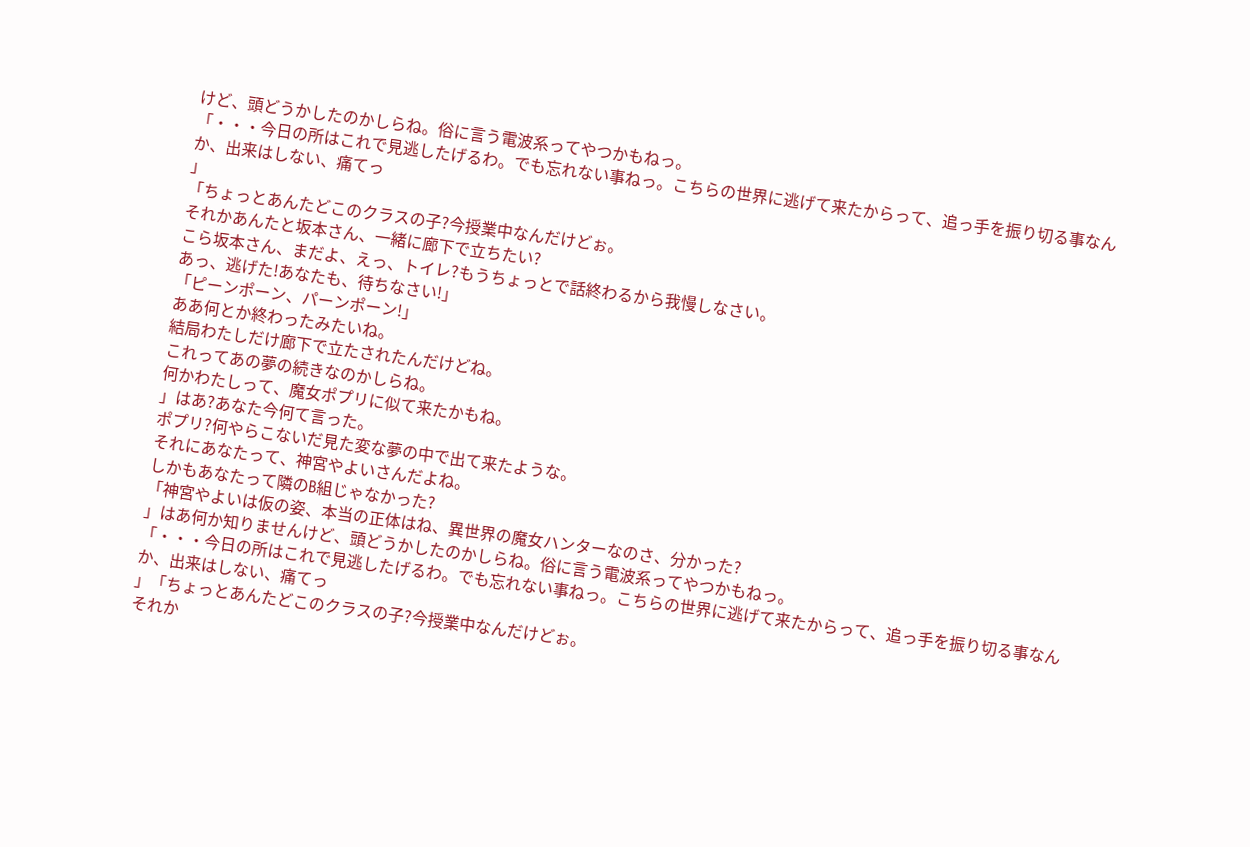けど、頭どうかしたのかしらね。俗に言う電波系ってやつかもねっ。
「・・・今日の所はこれで見逃したげるわ。でも忘れない事ねっ。こちらの世界に逃げて来たからって、追っ手を振り切る事なんか、出来はしない、痛てっ
」
「ちょっとあんたどこのクラスの子?今授業中なんだけどぉ。
それかあんたと坂本さん、一緒に廊下で立ちたい?
こら坂本さん、まだよ、えっ、トイレ?もうちょっとで話終わるから我慢しなさい。
あっ、逃げた!あなたも、待ちなさい!」
「ピーンポーン、パーンポーン!」
ああ何とか終わったみたいね。
結局わたしだけ廊下で立たされたんだけどね。
これってあの夢の続きなのかしらね。
何かわたしって、魔女ポプリに似て来たかもね。
」はあ?あなた今何て言った。
ポプリ?何やらこないだ見た変な夢の中で出て来たような。
それにあなたって、神宮やよいさんだよね。
しかもあなたって隣のB組じゃなかった?
「神宮やよいは仮の姿、本当の正体はね、異世界の魔女ハンターなのさ、分かった?
」はあ何か知りませんけど、頭どうかしたのかしらね。俗に言う電波系ってやつかもねっ。
「・・・今日の所はこれで見逃したげるわ。でも忘れない事ねっ。こちらの世界に逃げて来たからって、追っ手を振り切る事なんか、出来はしない、痛てっ
」「ちょっとあんたどこのクラスの子?今授業中なんだけどぉ。
それか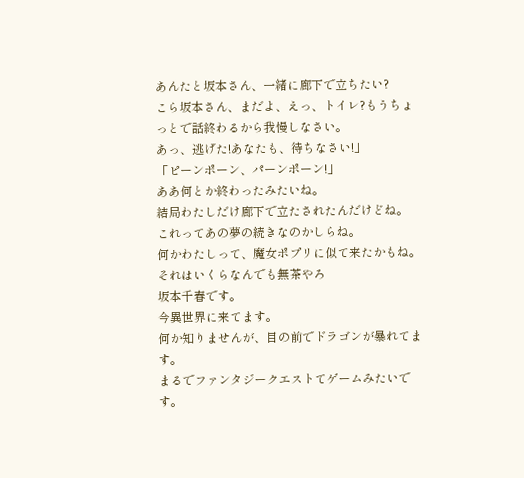あんたと坂本さん、一緒に廊下で立ちたい?
こら坂本さん、まだよ、えっ、トイレ?もうちょっとで話終わるから我慢しなさい。
あっ、逃げた!あなたも、待ちなさい!」
「ピーンポーン、パーンポーン!」
ああ何とか終わったみたいね。
結局わたしだけ廊下で立たされたんだけどね。
これってあの夢の続きなのかしらね。
何かわたしって、魔女ポプリに似て来たかもね。
それはいくらなんでも無茶やろ
坂本千春です。
今異世界に来てます。
何か知りませんが、目の前でドラゴンが暴れてます。
まるでファンタジークエストてゲームみたいです。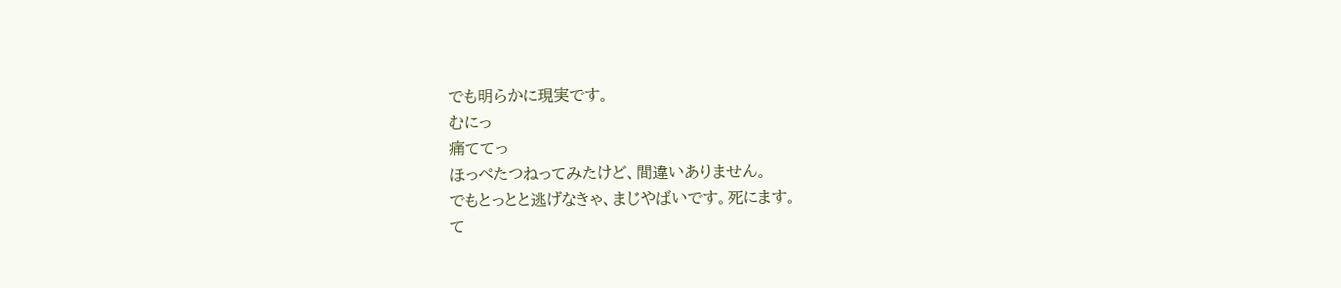でも明らかに現実です。
むにっ
痛ててっ
ほっぺたつねってみたけど、間違いありません。
でもとっとと逃げなきゃ、まじやばいです。死にます。
て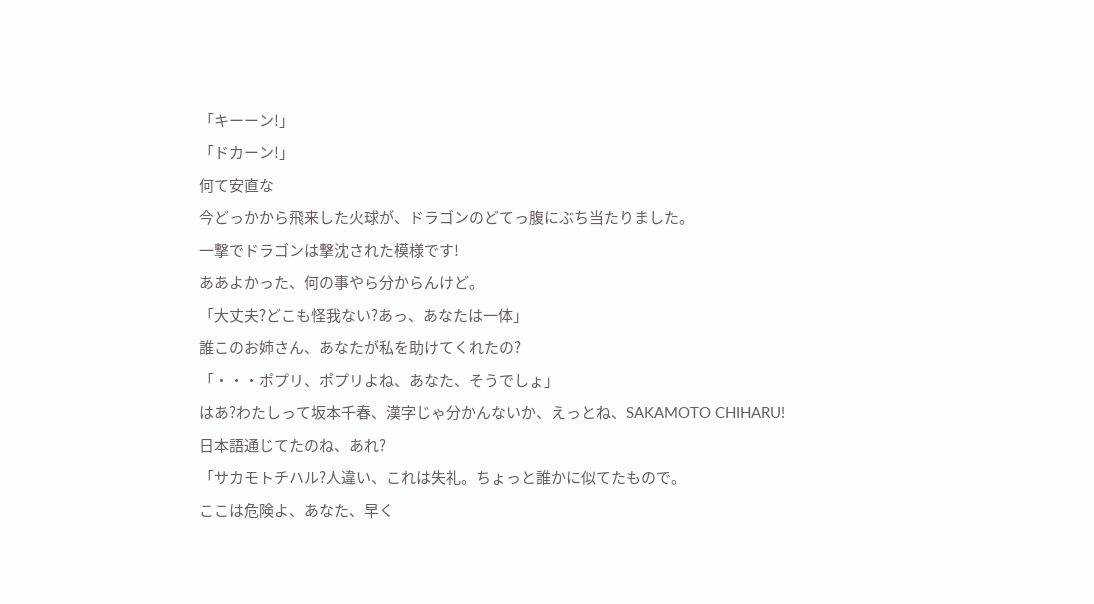「キーーン!」
「ドカーン!」
何て安直な
今どっかから飛来した火球が、ドラゴンのどてっ腹にぶち当たりました。
一撃でドラゴンは撃沈された模様です!
ああよかった、何の事やら分からんけど。
「大丈夫?どこも怪我ない?あっ、あなたは一体」
誰このお姉さん、あなたが私を助けてくれたの?
「・・・ポプリ、ポプリよね、あなた、そうでしょ」
はあ?わたしって坂本千春、漢字じゃ分かんないか、えっとね、SAKAMOTO CHIHARU!
日本語通じてたのね、あれ?
「サカモトチハル?人違い、これは失礼。ちょっと誰かに似てたもので。
ここは危険よ、あなた、早く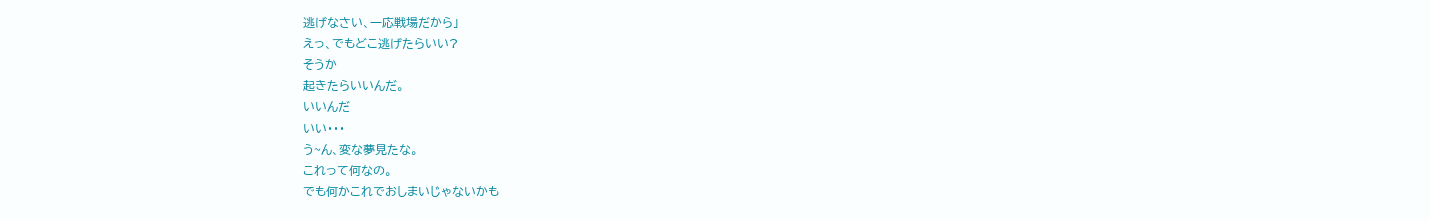逃げなさい、一応戦場だから」
えっ、でもどこ逃げたらいい?
そうか
起きたらいいんだ。
いいんだ
いい・・・
う~ん、変な夢見たな。
これって何なの。
でも何かこれでおしまいじゃないかも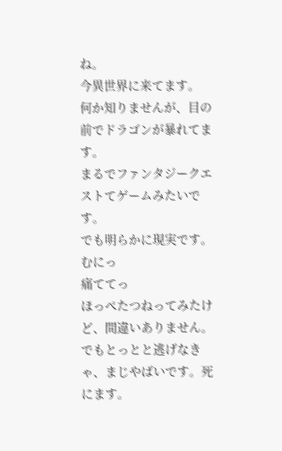ね。
今異世界に来てます。
何か知りませんが、目の前でドラゴンが暴れてます。
まるでファンタジークエストてゲームみたいです。
でも明らかに現実です。
むにっ
痛ててっ
ほっぺたつねってみたけど、間違いありません。
でもとっとと逃げなきゃ、まじやばいです。死にます。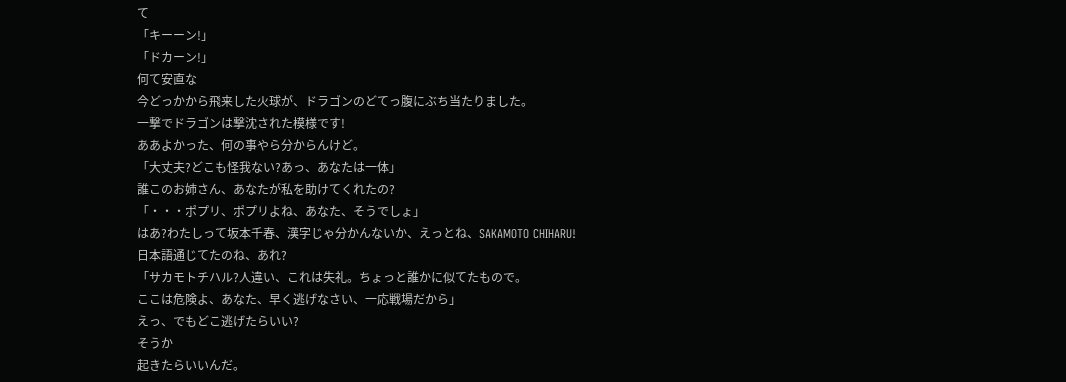て
「キーーン!」
「ドカーン!」
何て安直な
今どっかから飛来した火球が、ドラゴンのどてっ腹にぶち当たりました。
一撃でドラゴンは撃沈された模様です!
ああよかった、何の事やら分からんけど。
「大丈夫?どこも怪我ない?あっ、あなたは一体」
誰このお姉さん、あなたが私を助けてくれたの?
「・・・ポプリ、ポプリよね、あなた、そうでしょ」
はあ?わたしって坂本千春、漢字じゃ分かんないか、えっとね、SAKAMOTO CHIHARU!
日本語通じてたのね、あれ?
「サカモトチハル?人違い、これは失礼。ちょっと誰かに似てたもので。
ここは危険よ、あなた、早く逃げなさい、一応戦場だから」
えっ、でもどこ逃げたらいい?
そうか
起きたらいいんだ。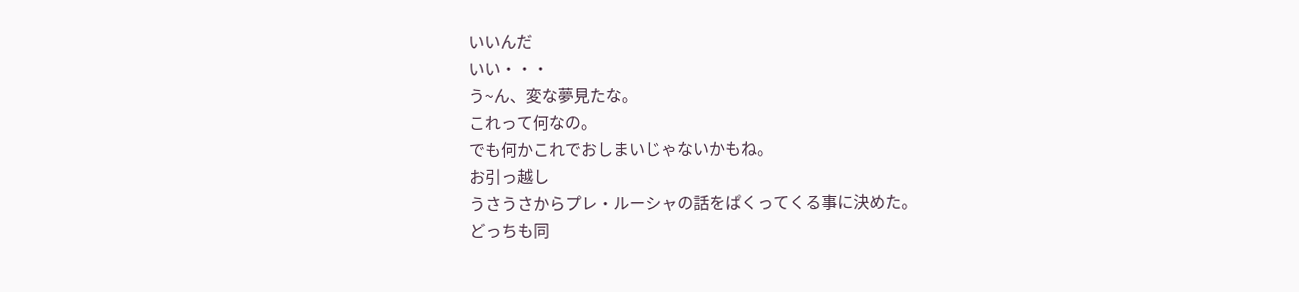いいんだ
いい・・・
う~ん、変な夢見たな。
これって何なの。
でも何かこれでおしまいじゃないかもね。
お引っ越し
うさうさからプレ・ルーシャの話をぱくってくる事に決めた。
どっちも同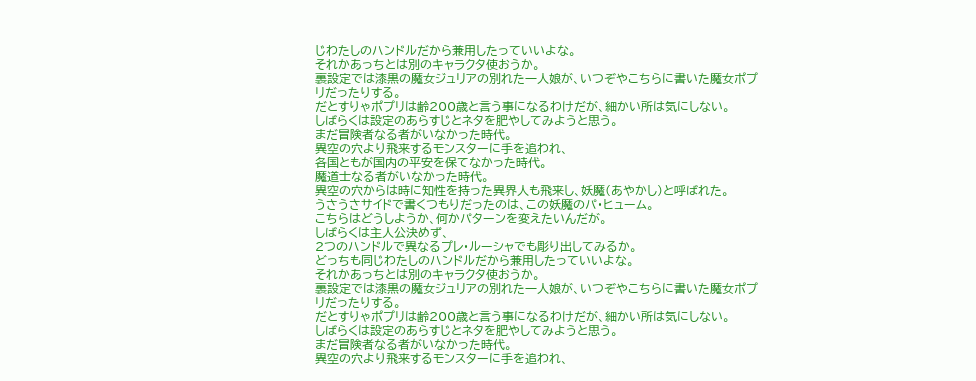じわたしのハンドルだから兼用したっていいよな。
それかあっちとは別のキャラクタ使おうか。
裏設定では漆黒の魔女ジュリアの別れた一人娘が、いつぞやこちらに書いた魔女ポプリだったりする。
だとすりゃポプリは齢200歳と言う事になるわけだが、細かい所は気にしない。
しばらくは設定のあらすじとネタを肥やしてみようと思う。
まだ冒険者なる者がいなかった時代。
異空の穴より飛来するモンスターに手を追われ、
各国ともが国内の平安を保てなかった時代。
魔道士なる者がいなかった時代。
異空の穴からは時に知性を持った異界人も飛来し、妖魔(あやかし)と呼ばれた。
うさうさサイドで書くつもりだったのは、この妖魔のパ・ヒューム。
こちらはどうしようか、何かパターンを変えたいんだが。
しばらくは主人公決めず、
2つのハンドルで異なるプレ・ルーシャでも彫り出してみるか。
どっちも同じわたしのハンドルだから兼用したっていいよな。
それかあっちとは別のキャラクタ使おうか。
裏設定では漆黒の魔女ジュリアの別れた一人娘が、いつぞやこちらに書いた魔女ポプリだったりする。
だとすりゃポプリは齢200歳と言う事になるわけだが、細かい所は気にしない。
しばらくは設定のあらすじとネタを肥やしてみようと思う。
まだ冒険者なる者がいなかった時代。
異空の穴より飛来するモンスターに手を追われ、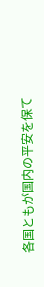各国ともが国内の平安を保て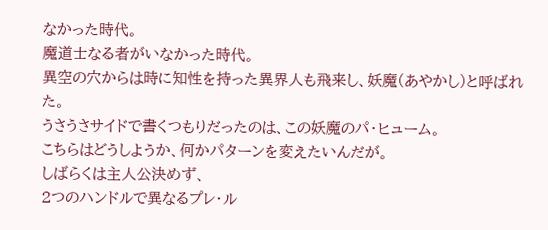なかった時代。
魔道士なる者がいなかった時代。
異空の穴からは時に知性を持った異界人も飛来し、妖魔(あやかし)と呼ばれた。
うさうさサイドで書くつもりだったのは、この妖魔のパ・ヒューム。
こちらはどうしようか、何かパターンを変えたいんだが。
しばらくは主人公決めず、
2つのハンドルで異なるプレ・ル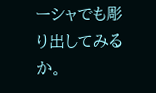ーシャでも彫り出してみるか。